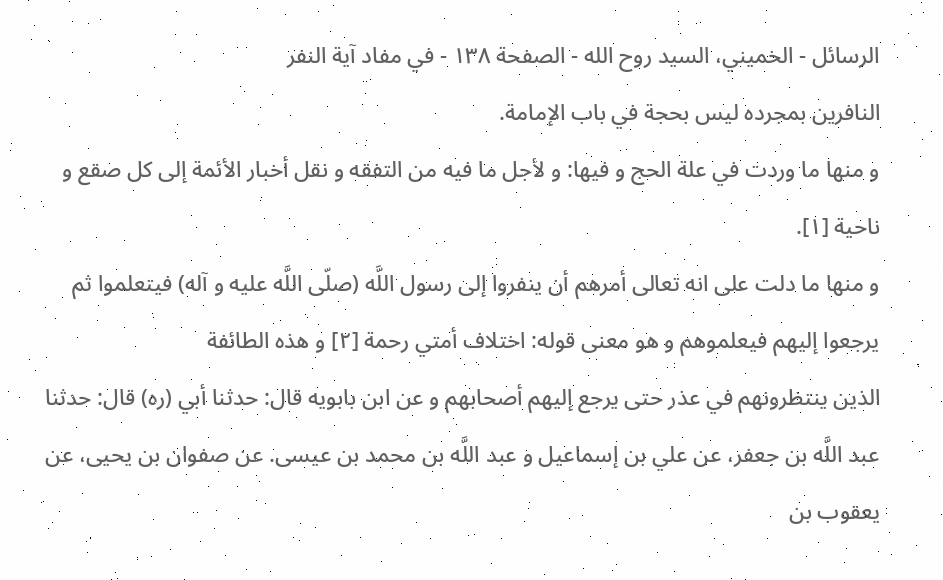الرسائل - الخميني، السيد روح الله - الصفحة ١٣٨ - في مفاد آية النفر
النافرين بمجرده ليس بحجة في باب الإمامة.
و منها ما وردت في علة الحج و فيها: و لأجل ما فيه من التفقه و نقل أخبار الأئمة إلى كل صقع و ناحية [١].
و منها ما دلت على انه تعالى أمرهم أن ينفروا إلى رسول اللَّه (صلّى اللَّه عليه و آله) فيتعلموا ثم يرجعوا إليهم فيعلموهم و هو معنى قوله: اختلاف أمتي رحمة [٢] و هذه الطائفة
الذين ينتظرونهم في عذر حتى يرجع إليهم أصحابهم و عن ابن بابويه قال: حدثنا أبي (ره) قال: حدثنا عبد اللَّه بن جعفر، عن علي بن إسماعيل و عبد اللَّه بن محمد بن عيسى. عن صفوان بن يحيى، عن يعقوب بن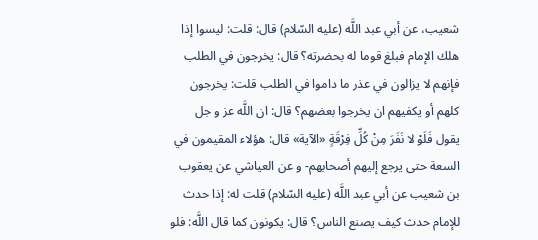شعيب، عن أبي عبد اللَّه (عليه السّلام) قال: قلت: ليسوا إذا هلك الإمام فبلغ قوما له بحضرته؟ قال: يخرجون في الطلب فإنهم لا يزالون في عذر ما داموا في الطلب قلت: يخرجون كلهم أو يكفيهم ان يخرجوا بعضهم؟ قال: ان اللَّه عز و جل يقول فَلَوْ لا نَفَرَ مِنْ كُلِّ فِرْقَةٍ «الآية» قال: هؤلاء المقيمون في السعة حتى يرجع إليهم أصحابهم- و عن العياشي عن يعقوب بن شعيب عن أبي عبد اللَّه (عليه السّلام) قلت له: إذا حدث للإمام حدث كيف يصنع الناس؟ قال: يكونون كما قال اللَّه: فلو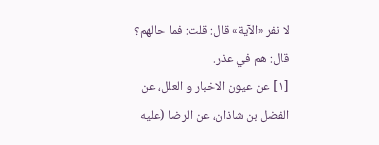لا نفر «الآية» قال: قلت: فما حالهم؟ قال: هم في عذر.
[١] عن عيون الاخبار و العلل، عن الفضل بن شاذان، عن الرضا (عليه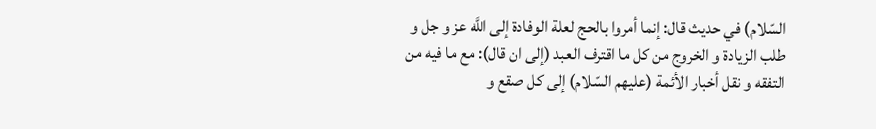السّلام) في حديث قال: إنما أمروا بالحج لعلة الوفادة إلى اللَّه عز و جل و طلب الزيادة و الخروج من كل ما اقترف العبد (إلى ان قال): مع ما فيه من التفقه و نقل أخبار الأئمة (عليهم السّلام) إلى كل صقع و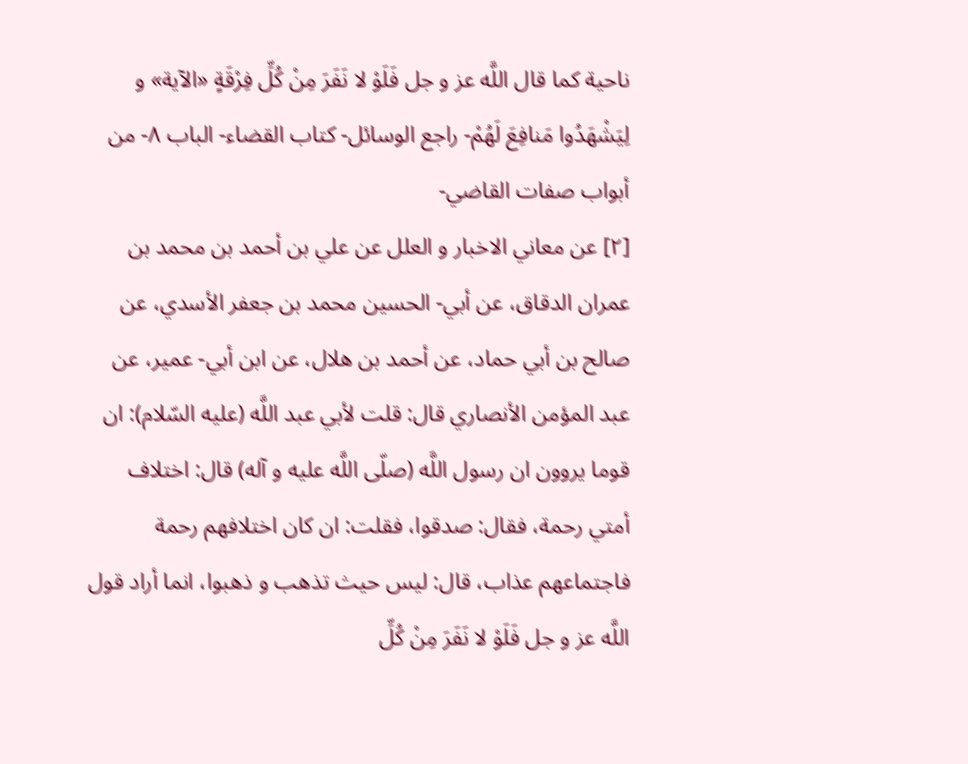ناحية كما قال اللَّه عز و جل فَلَوْ لا نَفَرَ مِنْ كُلِّ فِرْقَةٍ «الآية» و لِيَشْهَدُوا مَنافِعَ لَهُمْ- راجع الوسائل- كتاب القضاء- الباب ٨- من أبواب صفات القاضي-
[٢] عن معاني الاخبار و العلل عن علي بن أحمد بن محمد بن عمران الدقاق، عن أبي- الحسين محمد بن جعفر الأسدي، عن صالح بن أبي حماد، عن أحمد بن هلال، عن ابن أبي- عمير، عن عبد المؤمن الأنصاري قال: قلت لأبي عبد اللَّه (عليه السّلام): ان قوما يروون ان رسول اللَّه (صلّى اللَّه عليه و آله) قال: اختلاف أمتي رحمة، فقال: صدقوا، فقلت: ان كان اختلافهم رحمة فاجتماعهم عذاب، قال: ليس حيث تذهب و ذهبوا، انما أراد قول اللَّه عز و جل فَلَوْ لا نَفَرَ مِنْ كُلِّ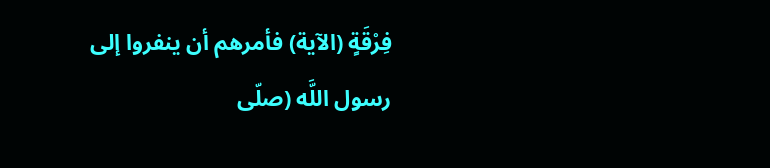فِرْقَةٍ (الآية) فأمرهم أن ينفروا إلى رسول اللَّه (صلّى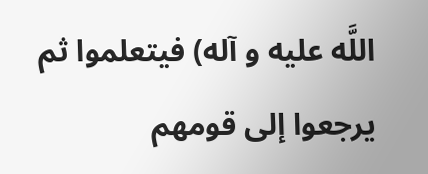اللَّه عليه و آله) فيتعلموا ثم يرجعوا إلى قومهم